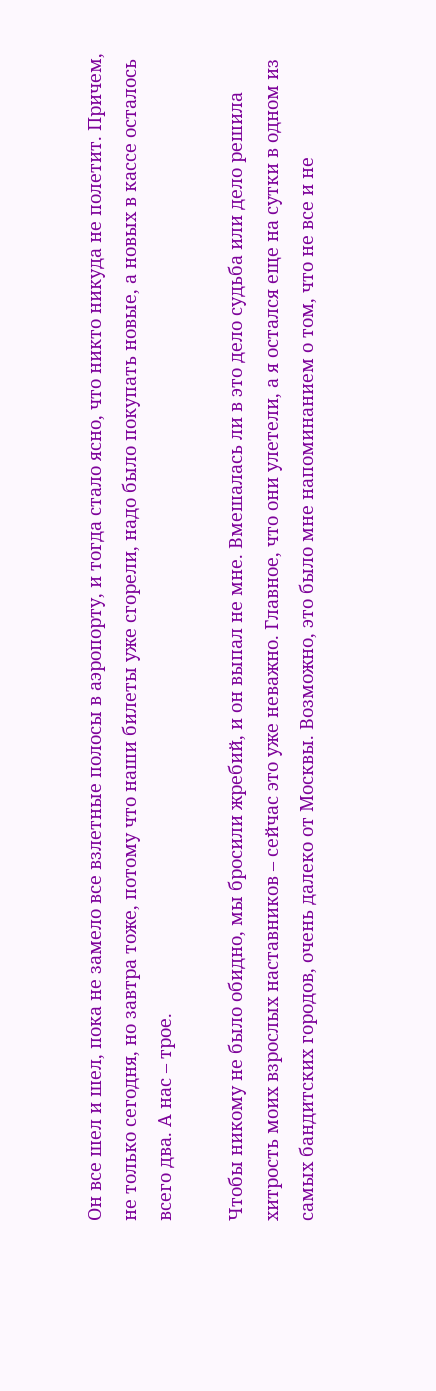Он все шел и шел, пока не замело все взлетные полосы в аэропорту, и тогда стало ясно, что никто никуда не полетит. Причем, не только сегодня, но завтра тоже, потому что наши билеты уже сгорели, надо было покупать новые, а новых в кассе осталось всего два. А нас – трое.

Чтобы никому не было обидно, мы бросили жребий, и он выпал не мне. Вмешалась ли в это дело судьба или дело решила хитрость моих взрослых наставников – сейчас это уже неважно. Главное, что они улетели, а я остался еще на сутки в одном из самых бандитских городов, очень далеко от Москвы. Возможно, это было мне напоминанием о том, что не все и не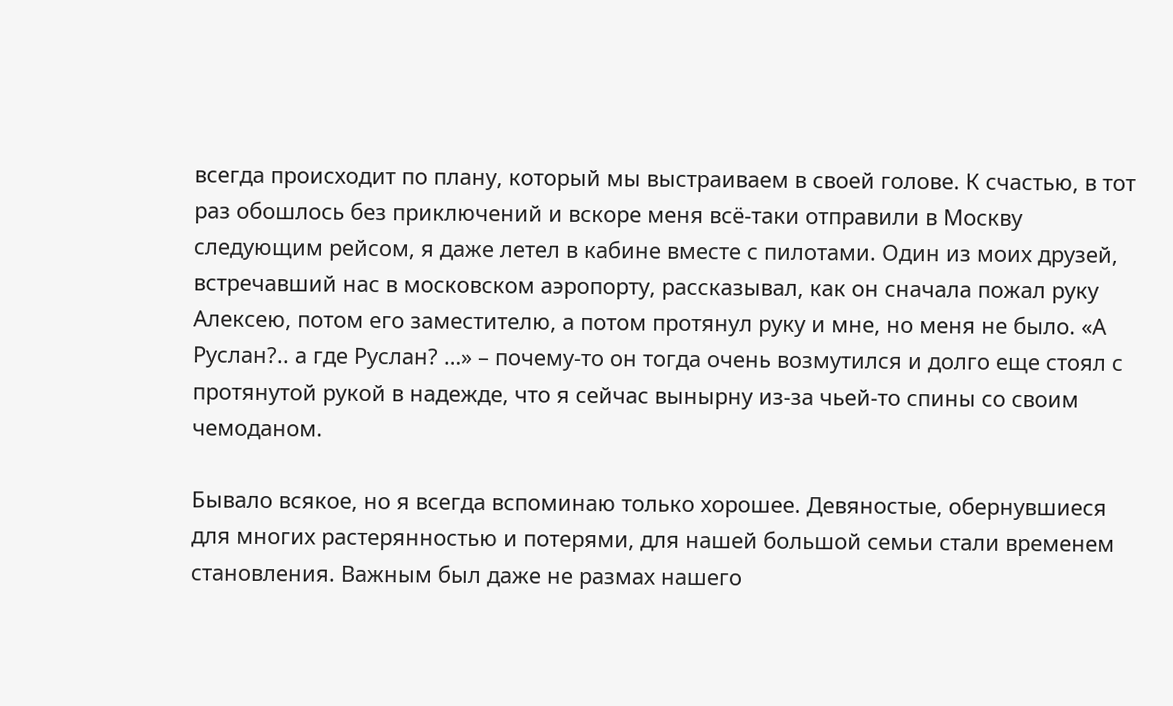всегда происходит по плану, который мы выстраиваем в своей голове. К счастью, в тот раз обошлось без приключений и вскоре меня всё-таки отправили в Москву следующим рейсом, я даже летел в кабине вместе с пилотами. Один из моих друзей, встречавший нас в московском аэропорту, рассказывал, как он сначала пожал руку Алексею, потом его заместителю, а потом протянул руку и мне, но меня не было. «А Руслан?.. а где Руслан? …» – почему-то он тогда очень возмутился и долго еще стоял с протянутой рукой в надежде, что я сейчас вынырну из-за чьей-то спины со своим чемоданом.

Бывало всякое, но я всегда вспоминаю только хорошее. Девяностые, обернувшиеся для многих растерянностью и потерями, для нашей большой семьи стали временем становления. Важным был даже не размах нашего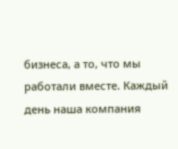бизнеса, а то, что мы работали вместе. Каждый день наша компания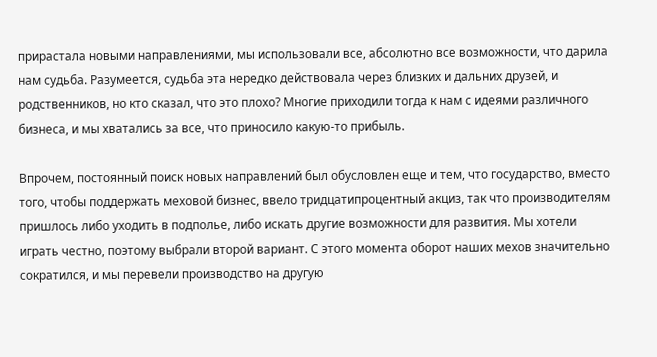прирастала новыми направлениями, мы использовали все, абсолютно все возможности, что дарила нам судьба. Разумеется, судьба эта нередко действовала через близких и дальних друзей, и родственников, но кто сказал, что это плохо? Многие приходили тогда к нам с идеями различного бизнеса, и мы хватались за все, что приносило какую-то прибыль.

Впрочем, постоянный поиск новых направлений был обусловлен еще и тем, что государство, вместо того, чтобы поддержать меховой бизнес, ввело тридцатипроцентный акциз, так что производителям пришлось либо уходить в подполье, либо искать другие возможности для развития. Мы хотели играть честно, поэтому выбрали второй вариант. С этого момента оборот наших мехов значительно сократился, и мы перевели производство на другую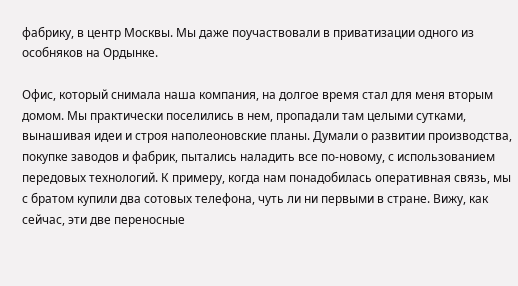фабрику, в центр Москвы. Мы даже поучаствовали в приватизации одного из особняков на Ордынке.

Офис, который снимала наша компания, на долгое время стал для меня вторым домом. Мы практически поселились в нем, пропадали там целыми сутками, вынашивая идеи и строя наполеоновские планы. Думали о развитии производства, покупке заводов и фабрик, пытались наладить все по-новому, с использованием передовых технологий. К примеру, когда нам понадобилась оперативная связь, мы с братом купили два сотовых телефона, чуть ли ни первыми в стране. Вижу, как сейчас, эти две переносные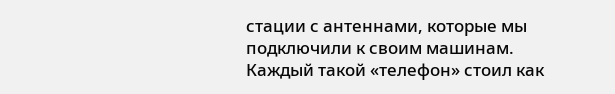стации с антеннами, которые мы подключили к своим машинам. Каждый такой «телефон» стоил как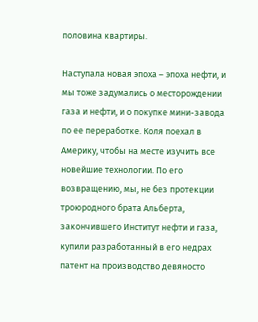половина квартиры.

Наступала новая эпоха – эпоха нефти, и мы тоже задумались о месторождении газа и нефти, и о покупке мини-завода по ее переработке. Коля поехал в Америку, чтобы на месте изучить все новейшие технологии. По его возвращению, мы, не без протекции троюродного брата Альберта, закончившего Институт нефти и газа, купили разработанный в его недрах патент на производство девяносто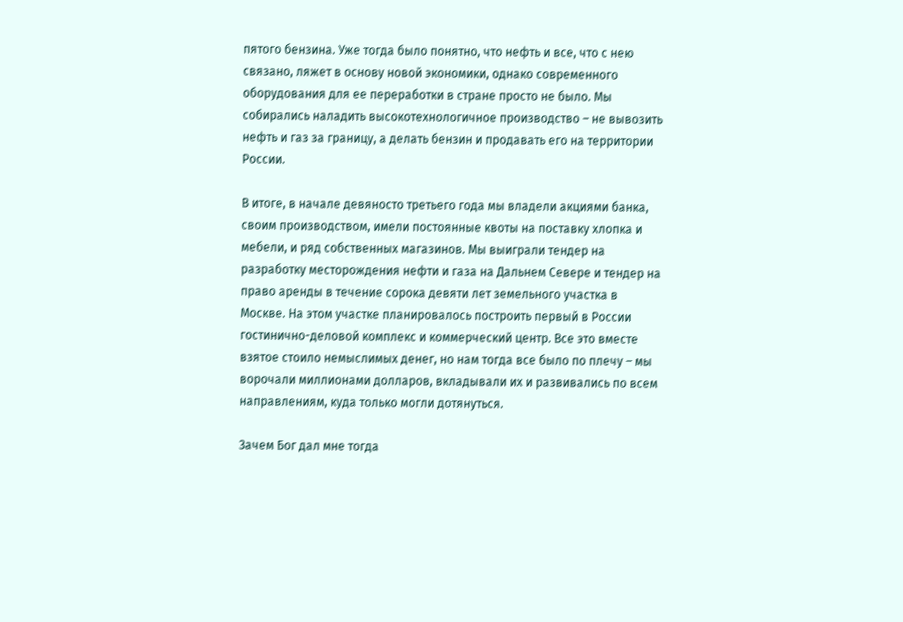пятого бензина. Уже тогда было понятно, что нефть и все, что с нею связано, ляжет в основу новой экономики, однако современного оборудования для ее переработки в стране просто не было. Мы собирались наладить высокотехнологичное производство – не вывозить нефть и газ за границу, а делать бензин и продавать его на территории России.

В итоге, в начале девяносто третьего года мы владели акциями банка, своим производством, имели постоянные квоты на поставку хлопка и мебели, и ряд собственных магазинов. Мы выиграли тендер на разработку месторождения нефти и газа на Дальнем Севере и тендер на право аренды в течение сорока девяти лет земельного участка в Москве. На этом участке планировалось построить первый в России гостинично-деловой комплекс и коммерческий центр. Все это вместе взятое стоило немыслимых денег, но нам тогда все было по плечу – мы ворочали миллионами долларов, вкладывали их и развивались по всем направлениям, куда только могли дотянуться.

Зачем Бог дал мне тогда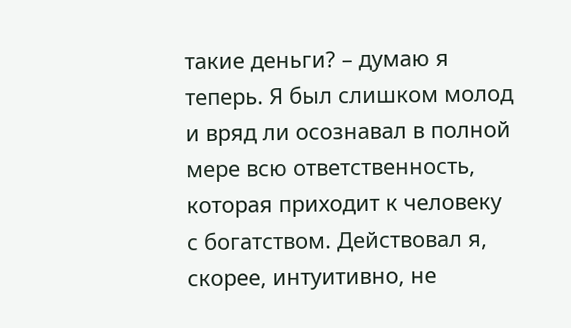такие деньги? – думаю я теперь. Я был слишком молод и вряд ли осознавал в полной мере всю ответственность, которая приходит к человеку с богатством. Действовал я, скорее, интуитивно, не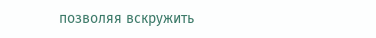позволяя вскружить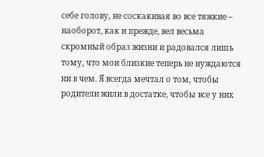себе голову, не соскакивая во все тяжкие – наоборот, как и прежде, вел весьма скромный образ жизни и радовался лишь тому, что мои близкие теперь не нуждаются ни в чем. Я всегда мечтал о том, чтобы родители жили в достатке, чтобы все у них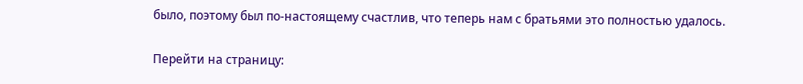было, поэтому был по-настоящему счастлив, что теперь нам с братьями это полностью удалось.

Перейти на страницу: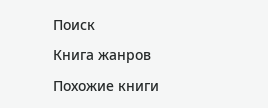Поиск

Книга жанров

Похожие книги